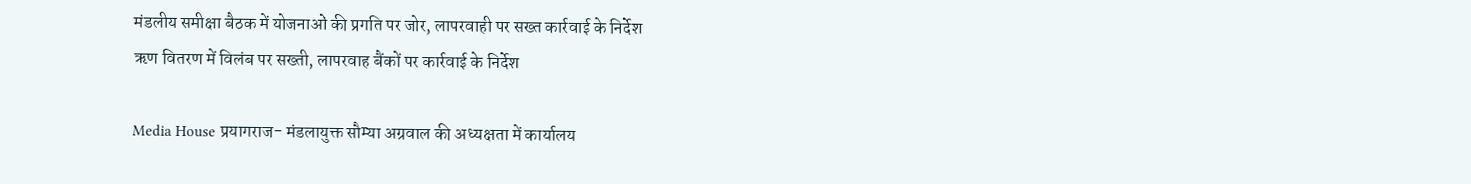मंडलीय समीक्षा बैठक में योजनाओं की प्रगति पर जोर, लापरवाही पर सख्त कार्रवाई के निर्देश
ऋण वितरण में विलंब पर सख्ती, लापरवाह बैंकों पर कार्रवाई के निर्देश

Media House प्रयागराज- मंडलायुक्त सौम्या अग्रवाल की अध्यक्षता में कार्यालय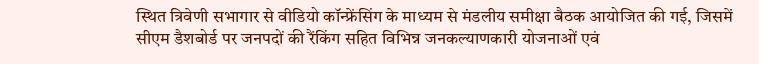स्थित त्रिवेणी सभागार से वीडियो कॉन्फ्रेंसिंग के माध्यम से मंडलीय समीक्षा बैठक आयोजित की गई, जिसमें सीएम डैशबोर्ड पर जनपदों की रैंकिंग सहित विभिन्न जनकल्याणकारी योजनाओं एवं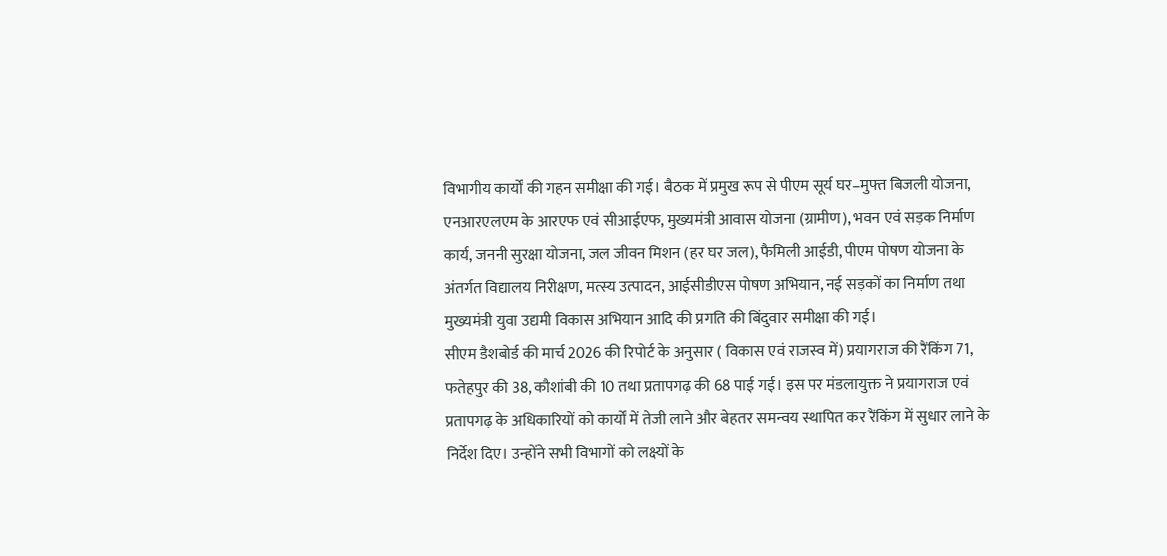विभागीय कार्यों की गहन समीक्षा की गई। बैठक में प्रमुख रूप से पीएम सूर्य घर–मुफ्त बिजली योजना, एनआरएलएम के आरएफ एवं सीआईएफ, मुख्यमंत्री आवास योजना (ग्रामीण), भवन एवं सड़क निर्माण कार्य, जननी सुरक्षा योजना, जल जीवन मिशन (हर घर जल), फैमिली आईडी, पीएम पोषण योजना के अंतर्गत विद्यालय निरीक्षण, मत्स्य उत्पादन, आईसीडीएस पोषण अभियान, नई सड़कों का निर्माण तथा मुख्यमंत्री युवा उद्यमी विकास अभियान आदि की प्रगति की बिंदुवार समीक्षा की गई।
सीएम डैशबोर्ड की मार्च 2026 की रिपोर्ट के अनुसार ( विकास एवं राजस्व में) प्रयागराज की रैंकिंग 71, फतेहपुर की 38, कौशांबी की 10 तथा प्रतापगढ़ की 68 पाई गई। इस पर मंडलायुक्त ने प्रयागराज एवं प्रतापगढ़ के अधिकारियों को कार्यों में तेजी लाने और बेहतर समन्वय स्थापित कर रैंकिंग में सुधार लाने के निर्देश दिए। उन्होंने सभी विभागों को लक्ष्यों के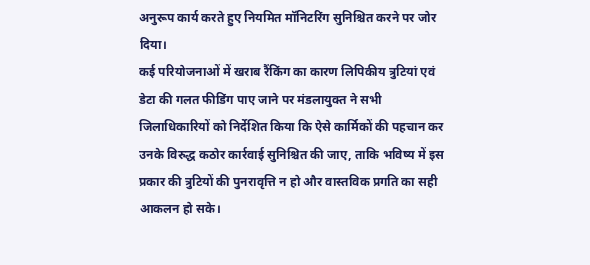अनुरूप कार्य करते हुए नियमित मॉनिटरिंग सुनिश्चित करने पर जोर दिया।
कई परियोजनाओं में खराब रैंकिंग का कारण लिपिकीय त्रुटियां एवं डेटा की गलत फीडिंग पाए जाने पर मंडलायुक्त ने सभी जिलाधिकारियों को निर्देशित किया कि ऐसे कार्मिकों की पहचान कर उनके विरुद्ध कठोर कार्रवाई सुनिश्चित की जाए, ताकि भविष्य में इस प्रकार की त्रुटियों की पुनरावृत्ति न हो और वास्तविक प्रगति का सही आकलन हो सके।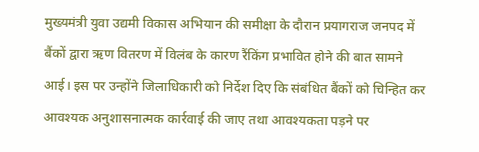मुख्यमंत्री युवा उद्यमी विकास अभियान की समीक्षा के दौरान प्रयागराज जनपद में बैंकों द्वारा ऋण वितरण में विलंब के कारण रैंकिंग प्रभावित होने की बात सामने आई। इस पर उन्होंने जिलाधिकारी को निर्देश दिए कि संबंधित बैंकों को चिन्हित कर आवश्यक अनुशासनात्मक कार्रवाई की जाए तथा आवश्यकता पड़ने पर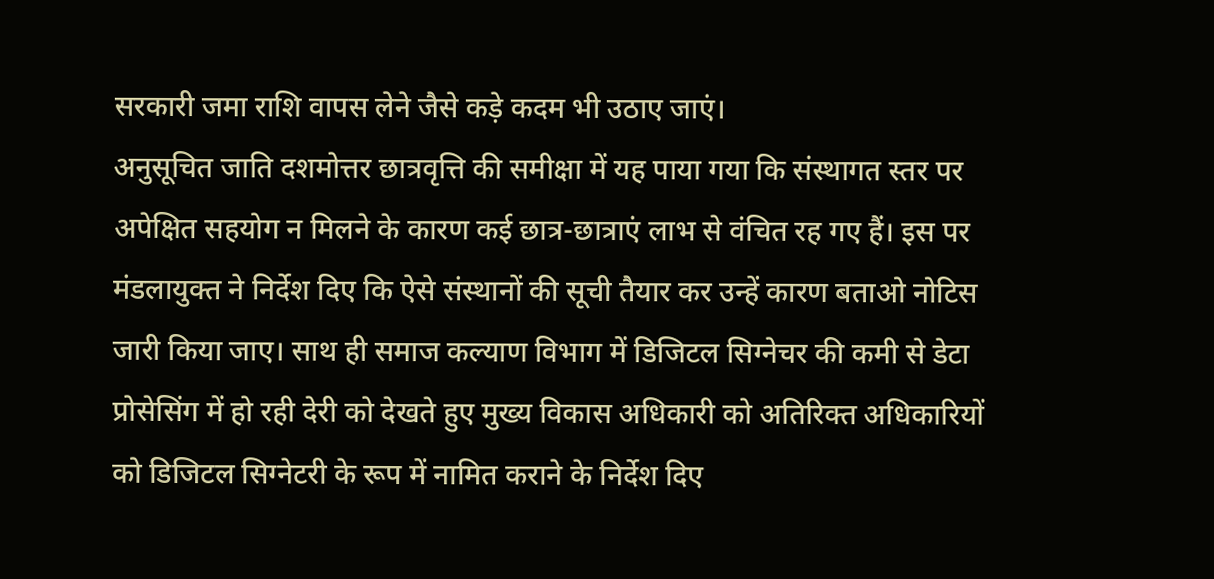सरकारी जमा राशि वापस लेने जैसे कड़े कदम भी उठाए जाएं।
अनुसूचित जाति दशमोत्तर छात्रवृत्ति की समीक्षा में यह पाया गया कि संस्थागत स्तर पर अपेक्षित सहयोग न मिलने के कारण कई छात्र-छात्राएं लाभ से वंचित रह गए हैं। इस पर मंडलायुक्त ने निर्देश दिए कि ऐसे संस्थानों की सूची तैयार कर उन्हें कारण बताओ नोटिस जारी किया जाए। साथ ही समाज कल्याण विभाग में डिजिटल सिग्नेचर की कमी से डेटा प्रोसेसिंग में हो रही देरी को देखते हुए मुख्य विकास अधिकारी को अतिरिक्त अधिकारियों को डिजिटल सिग्नेटरी के रूप में नामित कराने के निर्देश दिए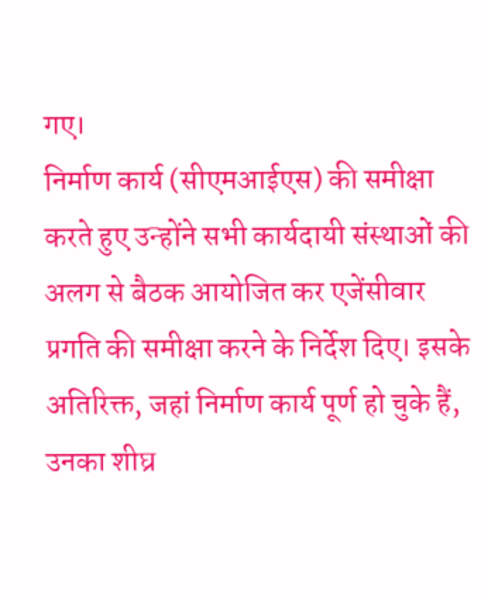गए।
निर्माण कार्य (सीएमआईएस) की समीक्षा करते हुए उन्होंने सभी कार्यदायी संस्थाओं की अलग से बैठक आयोजित कर एजेंसीवार प्रगति की समीक्षा करने के निर्देश दिए। इसके अतिरिक्त, जहां निर्माण कार्य पूर्ण हो चुके हैं, उनका शीघ्र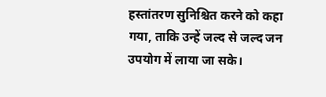हस्तांतरण सुनिश्चित करने को कहा गया, ताकि उन्हें जल्द से जल्द जन उपयोग में लाया जा सके।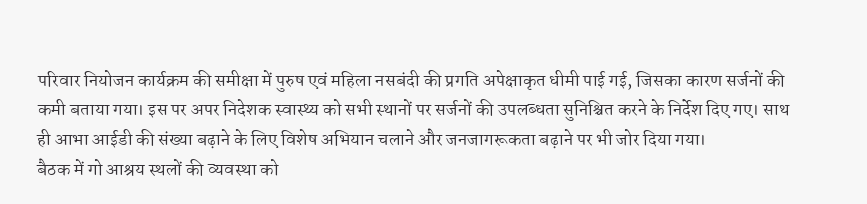परिवार नियोजन कार्यक्रम की समीक्षा में पुरुष एवं महिला नसबंदी की प्रगति अपेक्षाकृत धीमी पाई गई, जिसका कारण सर्जनों की कमी बताया गया। इस पर अपर निदेशक स्वास्थ्य को सभी स्थानों पर सर्जनों की उपलब्धता सुनिश्चित करने के निर्देश दिए गए। साथ ही आभा आईडी की संख्या बढ़ाने के लिए विशेष अभियान चलाने और जनजागरूकता बढ़ाने पर भी जोर दिया गया।
बैठक में गो आश्रय स्थलों की व्यवस्था को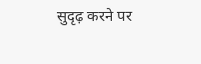सुदृढ़ करने पर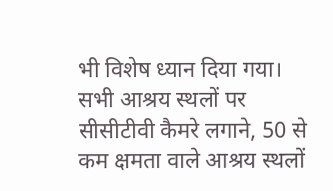भी विशेष ध्यान दिया गया। सभी आश्रय स्थलों पर सीसीटीवी कैमरे लगाने, 50 से कम क्षमता वाले आश्रय स्थलों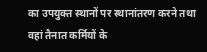का उपयुक्त स्थानों पर स्थानांतरण करने तथा वहां तैनात कर्मियों के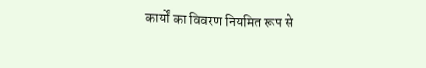कार्यों का विवरण नियमित रूप से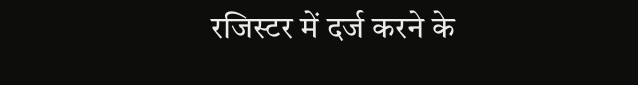रजिस्टर में दर्ज करने के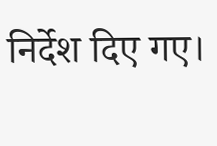निर्देश दिए गए।